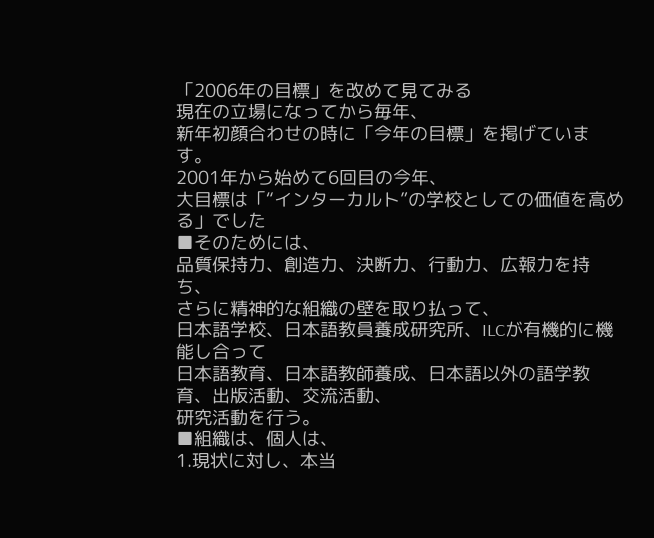「2006年の目標」を改めて見てみる
現在の立場になってから毎年、
新年初顔合わせの時に「今年の目標」を掲げています。
2001年から始めて6回目の今年、
大目標は「“インターカルト”の学校としての価値を高める」でした
■そのためには、
品質保持力、創造力、決断力、行動力、広報力を持ち、
さらに精神的な組織の壁を取り払って、
日本語学校、日本語教員養成研究所、ILCが有機的に機能し合って
日本語教育、日本語教師養成、日本語以外の語学教育、出版活動、交流活動、
研究活動を行う。
■組織は、個人は、
1.現状に対し、本当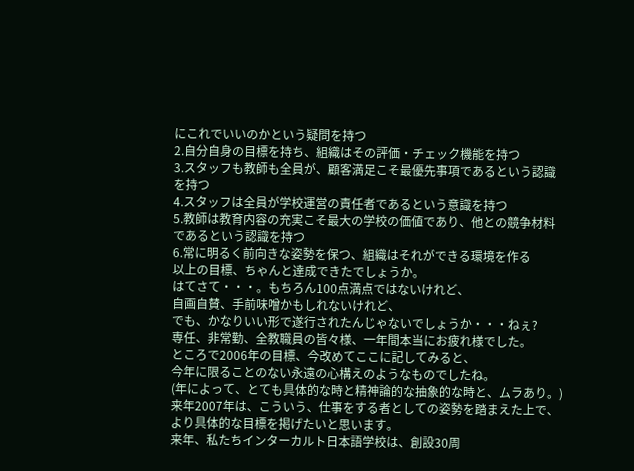にこれでいいのかという疑問を持つ
2.自分自身の目標を持ち、組織はその評価・チェック機能を持つ
3.スタッフも教師も全員が、顧客満足こそ最優先事項であるという認識
を持つ
4.スタッフは全員が学校運営の責任者であるという意識を持つ
5.教師は教育内容の充実こそ最大の学校の価値であり、他との競争材料
であるという認識を持つ
6.常に明るく前向きな姿勢を保つ、組織はそれができる環境を作る
以上の目標、ちゃんと達成できたでしょうか。
はてさて・・・。もちろん100点満点ではないけれど、
自画自賛、手前味噌かもしれないけれど、
でも、かなりいい形で遂行されたんじゃないでしょうか・・・ねぇ?
専任、非常勤、全教職員の皆々様、一年間本当にお疲れ様でした。
ところで2006年の目標、今改めてここに記してみると、
今年に限ることのない永遠の心構えのようなものでしたね。
(年によって、とても具体的な時と精神論的な抽象的な時と、ムラあり。)
来年2007年は、こういう、仕事をする者としての姿勢を踏まえた上で、
より具体的な目標を掲げたいと思います。
来年、私たちインターカルト日本語学校は、創設30周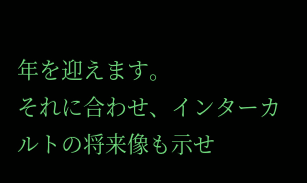年を迎えます。
それに合わせ、インターカルトの将来像も示せ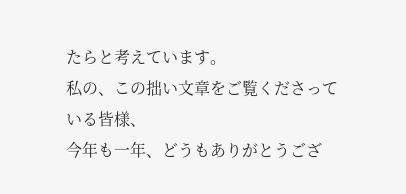たらと考えています。
私の、この拙い文章をご覧くださっている皆様、
今年も一年、どうもありがとうござ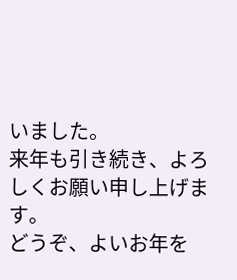いました。
来年も引き続き、よろしくお願い申し上げます。
どうぞ、よいお年を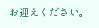お迎えください。